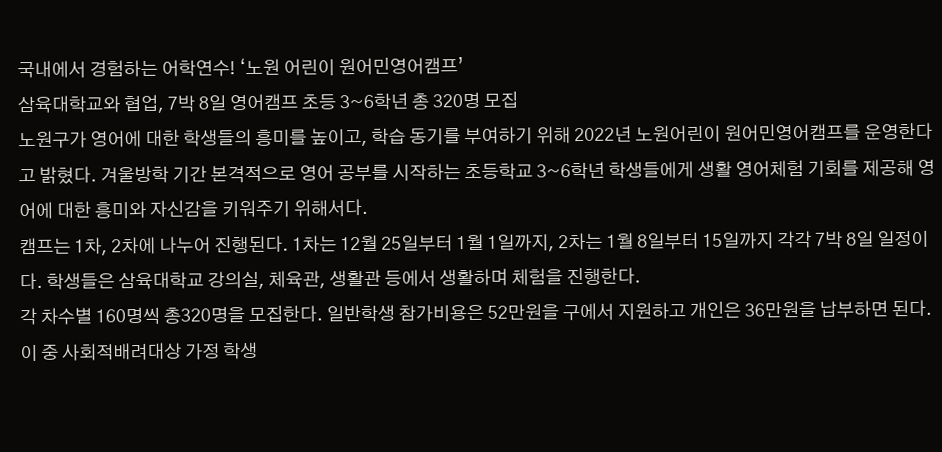국내에서 경험하는 어학연수! ‘노원 어린이 원어민영어캠프’
삼육대학교와 협업, 7박 8일 영어캠프 초등 3~6학년 총 320명 모집
노원구가 영어에 대한 학생들의 흥미를 높이고, 학습 동기를 부여하기 위해 2022년 노원어린이 원어민영어캠프를 운영한다고 밝혔다. 겨울방학 기간 본격적으로 영어 공부를 시작하는 초등학교 3~6학년 학생들에게 생활 영어체험 기회를 제공해 영어에 대한 흥미와 자신감을 키워주기 위해서다.
캠프는 1차, 2차에 나누어 진행된다. 1차는 12월 25일부터 1월 1일까지, 2차는 1월 8일부터 15일까지 각각 7박 8일 일정이다. 학생들은 삼육대학교 강의실, 체육관, 생활관 등에서 생활하며 체험을 진행한다.
각 차수별 160명씩 총320명을 모집한다. 일반학생 참가비용은 52만원을 구에서 지원하고 개인은 36만원을 납부하면 된다. 이 중 사회적배려대상 가정 학생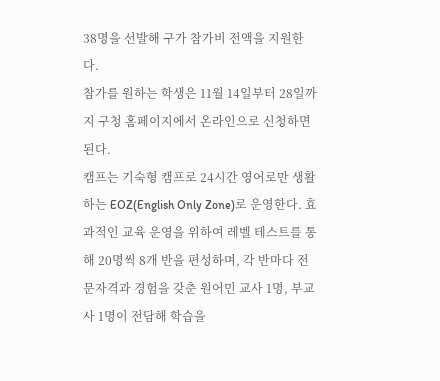38명을 선발해 구가 참가비 전액을 지원한다.
참가를 원하는 학생은 11월 14일부터 28일까지 구청 홈페이지에서 온라인으로 신청하면 된다.
캠프는 기숙형 캠프로 24시간 영어로만 생활하는 EOZ(English Only Zone)로 운영한다. 효과적인 교육 운영을 위하여 레벨 테스트를 통해 20명씩 8개 반을 편성하며, 각 반마다 전문자격과 경험을 갖춘 원어민 교사 1명, 부교사 1명이 전담해 학습을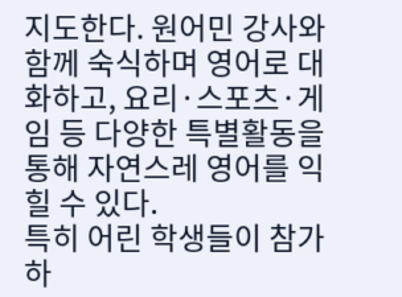지도한다. 원어민 강사와 함께 숙식하며 영어로 대화하고, 요리·스포츠·게임 등 다양한 특별활동을 통해 자연스레 영어를 익힐 수 있다.
특히 어린 학생들이 참가하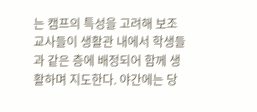는 캠프의 특성을 고려해 보조 교사들이 생활관 내에서 학생들과 같은 층에 배정되어 함께 생활하며 지도한다. 야간에는 당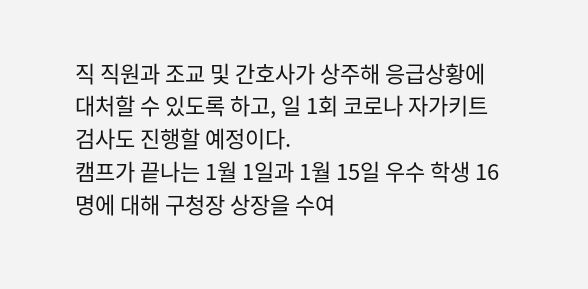직 직원과 조교 및 간호사가 상주해 응급상황에 대처할 수 있도록 하고, 일 1회 코로나 자가키트 검사도 진행할 예정이다.
캠프가 끝나는 1월 1일과 1월 15일 우수 학생 16명에 대해 구청장 상장을 수여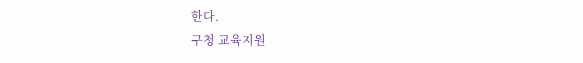한다.
구청 교육지원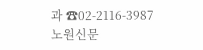과 ☎02-2116-3987
노원신문